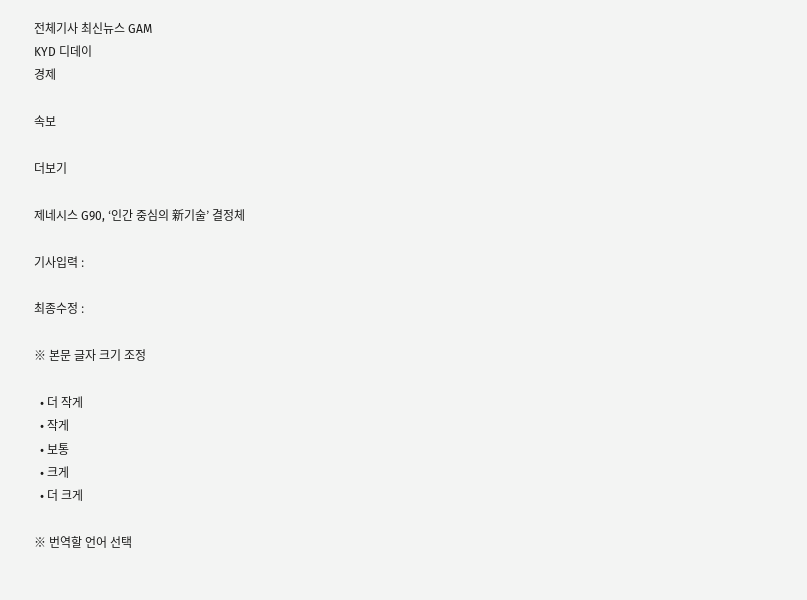전체기사 최신뉴스 GAM
KYD 디데이
경제

속보

더보기

제네시스 G90, ‘인간 중심의 新기술’ 결정체

기사입력 :

최종수정 :

※ 본문 글자 크기 조정

  • 더 작게
  • 작게
  • 보통
  • 크게
  • 더 크게

※ 번역할 언어 선택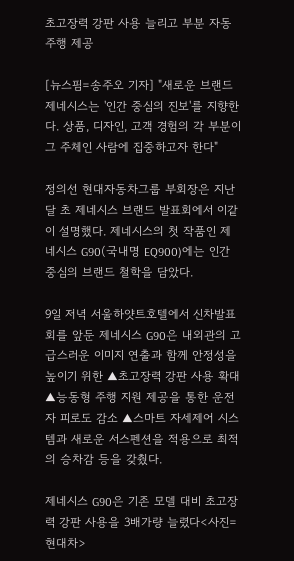초고장력 강판 사용 늘리고 부분 자동 주행 제공

[뉴스핌=송주오 기자] "새로운 브랜드 제네시스는 '인간 중심의 진보'를 지향한다. 상품, 디자인, 고객 경험의 각 부분이 그 주체인 사람에 집중하고자 한다"

정의선 현대자동차그룹 부회장은 지난달 초 제네시스 브랜드 발표회에서 이같이 설명했다. 제네시스의 첫 작품인 제네시스 G90(국내명 EQ900)에는 인간 중심의 브랜드 철학을 담았다.

9일 저녁 서울하얏트호텔에서 신차발표회를 앞둔 제네시스 G90은 내외관의 고급스러운 이미지 연출과 함께 안정성을 높이기 위한 ▲초고장력 강판 사용 확대 ▲능동형 주행 지원 제공을 통한 운전자 피로도 감소 ▲스마트 자세제어 시스템과 새로운 서스펜션을 적용으로 최적의 승차감 등을 갖췄다.

제네시스 G90은 기존 모델 대비 초고장력 강판 사용을 3배가량 늘렸다<사진=현대차>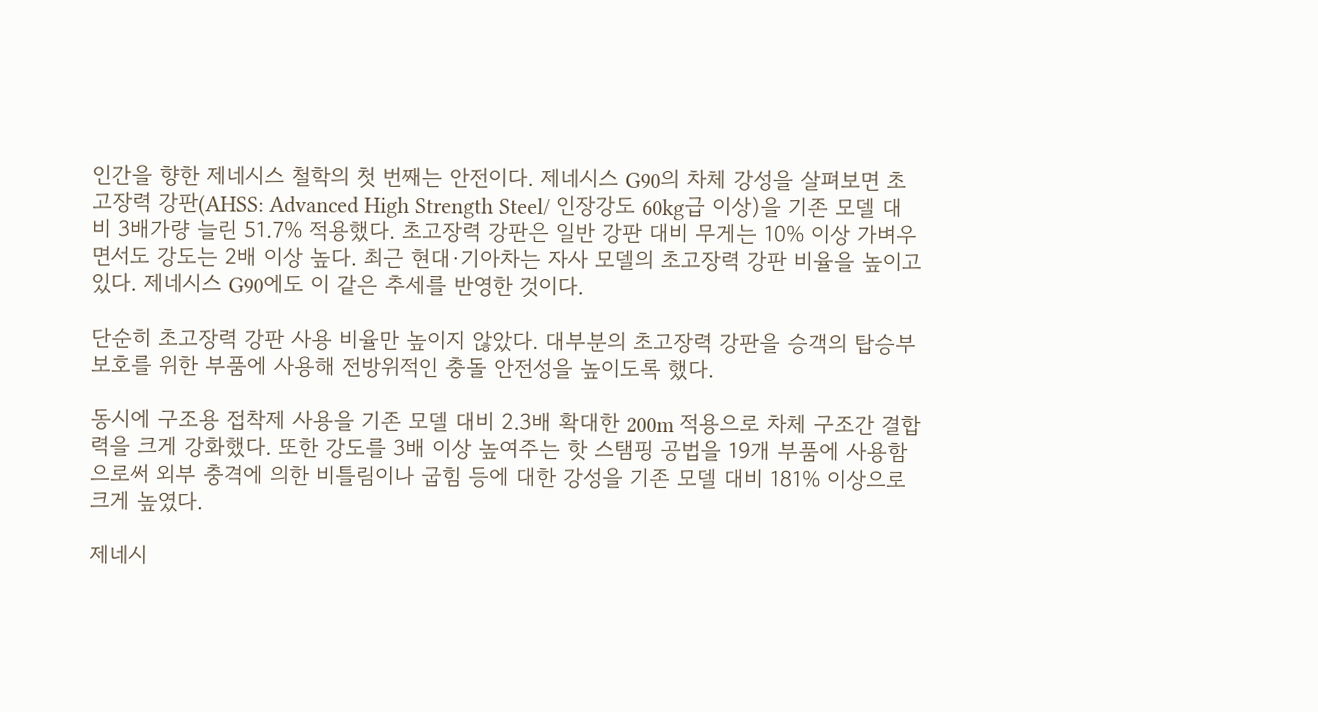인간을 향한 제네시스 철학의 첫 번째는 안전이다. 제네시스 G90의 차체 강성을 살펴보면 초고장력 강판(AHSS: Advanced High Strength Steel/ 인장강도 60kg급 이상)을 기존 모델 대비 3배가량 늘린 51.7% 적용했다. 초고장력 강판은 일반 강판 대비 무게는 10% 이상 가벼우면서도 강도는 2배 이상 높다. 최근 현대·기아차는 자사 모델의 초고장력 강판 비율을 높이고 있다. 제네시스 G90에도 이 같은 추세를 반영한 것이다.

단순히 초고장력 강판 사용 비율만 높이지 않았다. 대부분의 초고장력 강판을 승객의 탑승부 보호를 위한 부품에 사용해 전방위적인 충돌 안전성을 높이도록 했다.

동시에 구조용 접착제 사용을 기존 모델 대비 2.3배 확대한 200m 적용으로 차체 구조간 결합력을 크게 강화했다. 또한 강도를 3배 이상 높여주는 핫 스탬핑 공법을 19개 부품에 사용함으로써 외부 충격에 의한 비틀림이나 굽힘 등에 대한 강성을 기존 모델 대비 181% 이상으로 크게 높였다.

제네시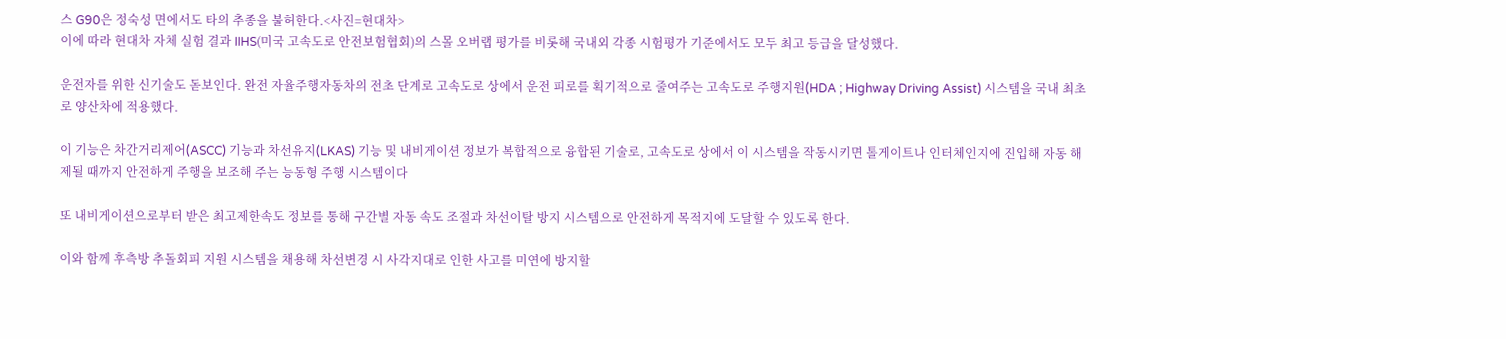스 G90은 정숙성 면에서도 타의 추종을 불허한다.<사진=현대차>
이에 따라 현대차 자체 실험 결과 IIHS(미국 고속도로 안전보험협회)의 스몰 오버랩 평가를 비롯해 국내외 각종 시험평가 기준에서도 모두 최고 등급을 달성했다.

운전자를 위한 신기술도 돋보인다. 완전 자율주행자동차의 전초 단계로 고속도로 상에서 운전 피로를 획기적으로 줄여주는 고속도로 주행지원(HDA ; Highway Driving Assist) 시스템을 국내 최초로 양산차에 적용했다.

이 기능은 차간거리제어(ASCC) 기능과 차선유지(LKAS) 기능 및 내비게이션 정보가 복합적으로 융합된 기술로, 고속도로 상에서 이 시스템을 작동시키면 톨게이트나 인터체인지에 진입해 자동 해제될 때까지 안전하게 주행을 보조해 주는 능동형 주행 시스템이다

또 내비게이션으로부터 받은 최고제한속도 정보를 통해 구간별 자동 속도 조절과 차선이탈 방지 시스템으로 안전하게 목적지에 도달할 수 있도록 한다.

이와 함께 후측방 추돌회피 지원 시스템을 채용해 차선변경 시 사각지대로 인한 사고를 미연에 방지할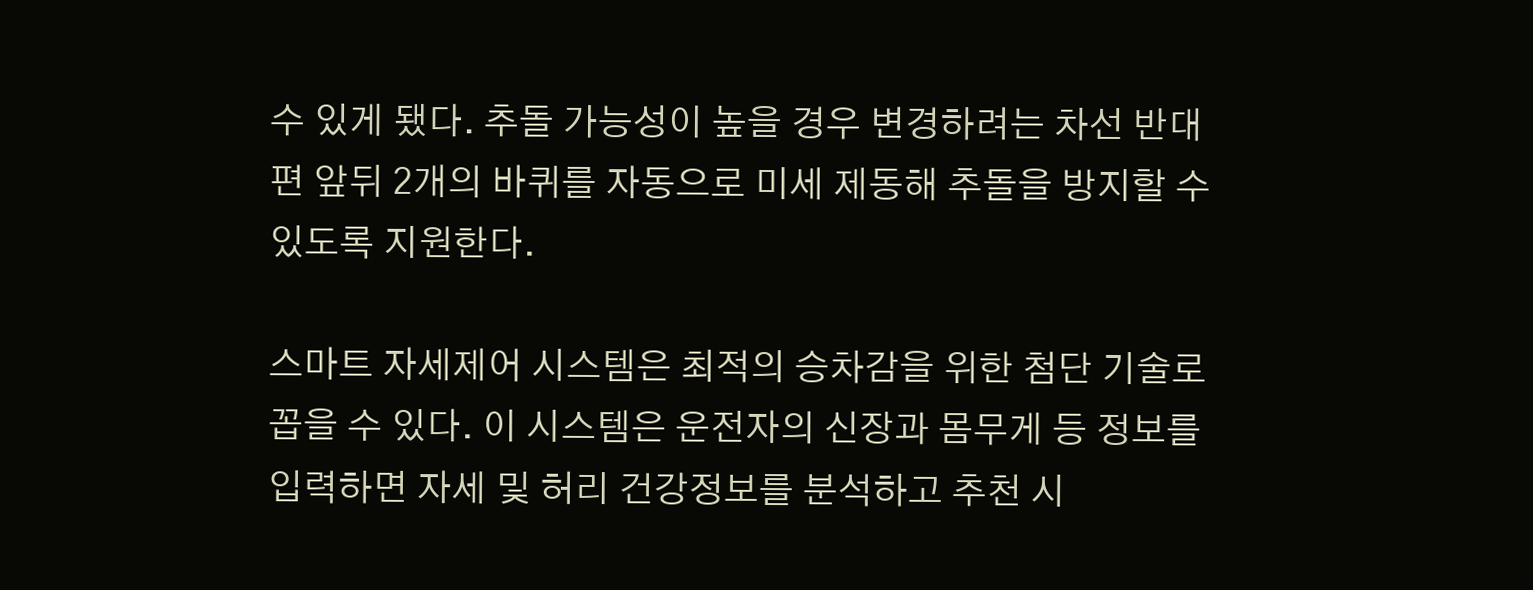수 있게 됐다. 추돌 가능성이 높을 경우 변경하려는 차선 반대편 앞뒤 2개의 바퀴를 자동으로 미세 제동해 추돌을 방지할 수 있도록 지원한다.

스마트 자세제어 시스템은 최적의 승차감을 위한 첨단 기술로 꼽을 수 있다. 이 시스템은 운전자의 신장과 몸무게 등 정보를 입력하면 자세 및 허리 건강정보를 분석하고 추천 시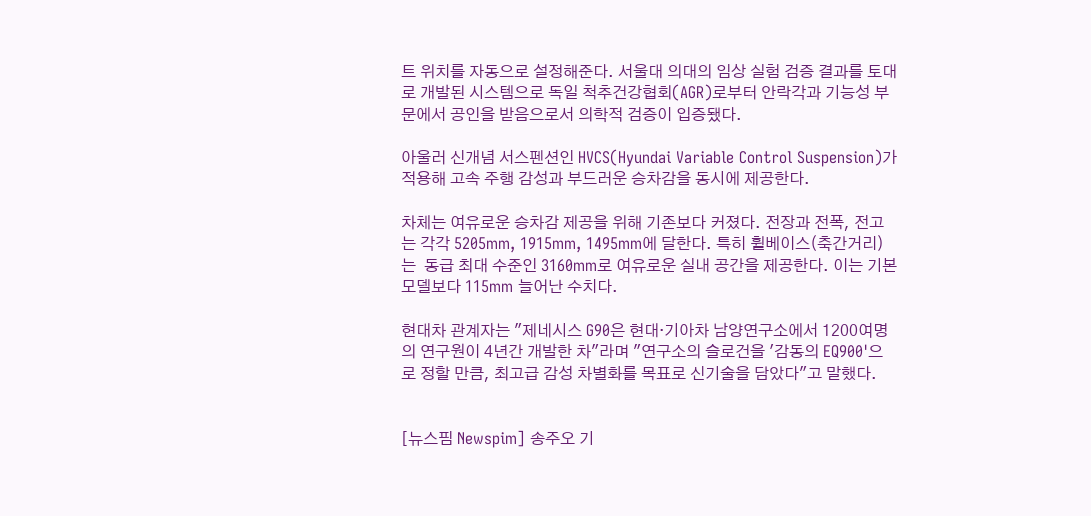트 위치를 자동으로 설정해준다. 서울대 의대의 임상 실험 검증 결과를 토대로 개발된 시스템으로 독일 척추건강협회(AGR)로부터 안락각과 기능성 부문에서 공인을 받음으로서 의학적 검증이 입증됐다.

아울러 신개념 서스펜션인 HVCS(Hyundai Variable Control Suspension)가 적용해 고속 주행 감성과 부드러운 승차감을 동시에 제공한다.

차체는 여유로운 승차감 제공을 위해 기존보다 커졌다. 전장과 전폭, 전고는 각각 5205mm, 1915mm, 1495mm에 달한다. 특히 휠베이스(축간거리)는  동급 최대 수준인 3160mm로 여유로운 실내 공간을 제공한다. 이는 기본 모델보다 115mm 늘어난 수치다.

현대차 관계자는 "제네시스 G90은 현대·기아차 남양연구소에서 1200여명의 연구원이 4년간 개발한 차"라며 "연구소의 슬로건을 '감동의 EQ900'으로 정할 만큼, 최고급 감성 차별화를 목표로 신기술을 담았다"고 말했다.


[뉴스핌 Newspim] 송주오 기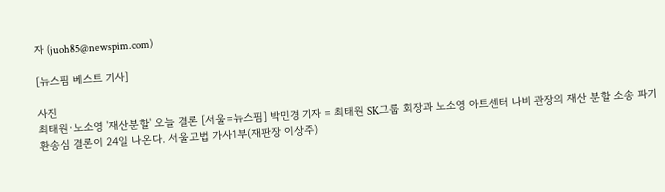자 (juoh85@newspim.com)

[뉴스핌 베스트 기사]

사진
최태원·노소영 '재산분할' 오늘 결론 [서울=뉴스핌] 박민경 기자 = 최태원 SK그룹 회장과 노소영 아트센터 나비 관장의 재산 분할 소송 파기환송심 결론이 24일 나온다. 서울고법 가사1부(재판장 이상주)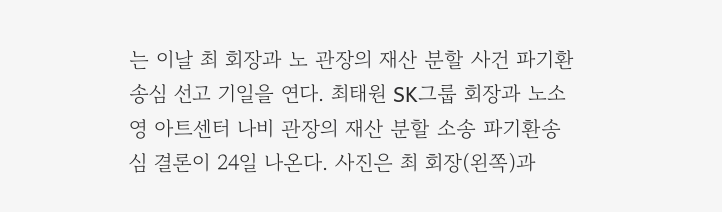는 이날 최 회장과 노 관장의 재산 분할 사건 파기환송심 선고 기일을 연다. 최태원 SK그룹 회장과 노소영 아트센터 나비 관장의 재산 분할 소송 파기환송심 결론이 24일 나온다. 사진은 최 회장(왼쪽)과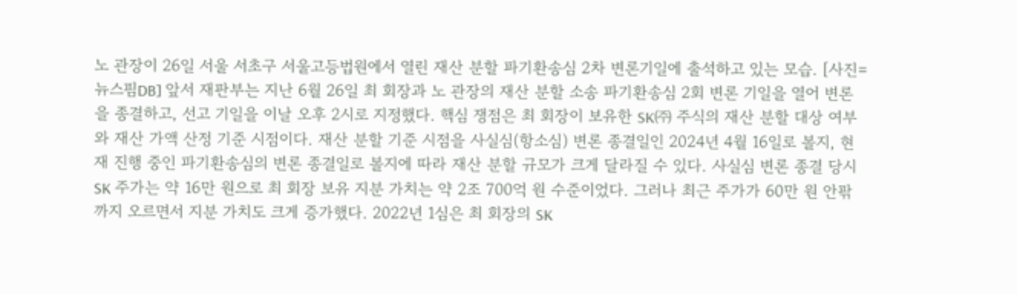노 관장이 26일 서울 서초구 서울고등법원에서 열린 재산 분할 파기환송심 2차 변론기일에 출석하고 있는 모습. [사진=뉴스핌DB] 앞서 재판부는 지난 6월 26일 최 회장과 노 관장의 재산 분할 소송 파기환송심 2회 변론 기일을 열어 변론을 종결하고, 선고 기일을 이날 오후 2시로 지정했다. 핵심 쟁점은 최 회장이 보유한 SK㈜ 주식의 재산 분할 대상 여부와 재산 가액 산정 기준 시점이다. 재산 분할 기준 시점을 사실심(항소심) 변론 종결일인 2024년 4월 16일로 볼지, 현재 진행 중인 파기환송심의 변론 종결일로 볼지에 따라 재산 분할 규모가 크게 달라질 수 있다. 사실심 변론 종결 당시 SK 주가는 약 16만 원으로 최 회장 보유 지분 가치는 약 2조 700억 원 수준이었다. 그러나 최근 주가가 60만 원 안팎까지 오르면서 지분 가치도 크게 증가했다. 2022년 1심은 최 회장의 SK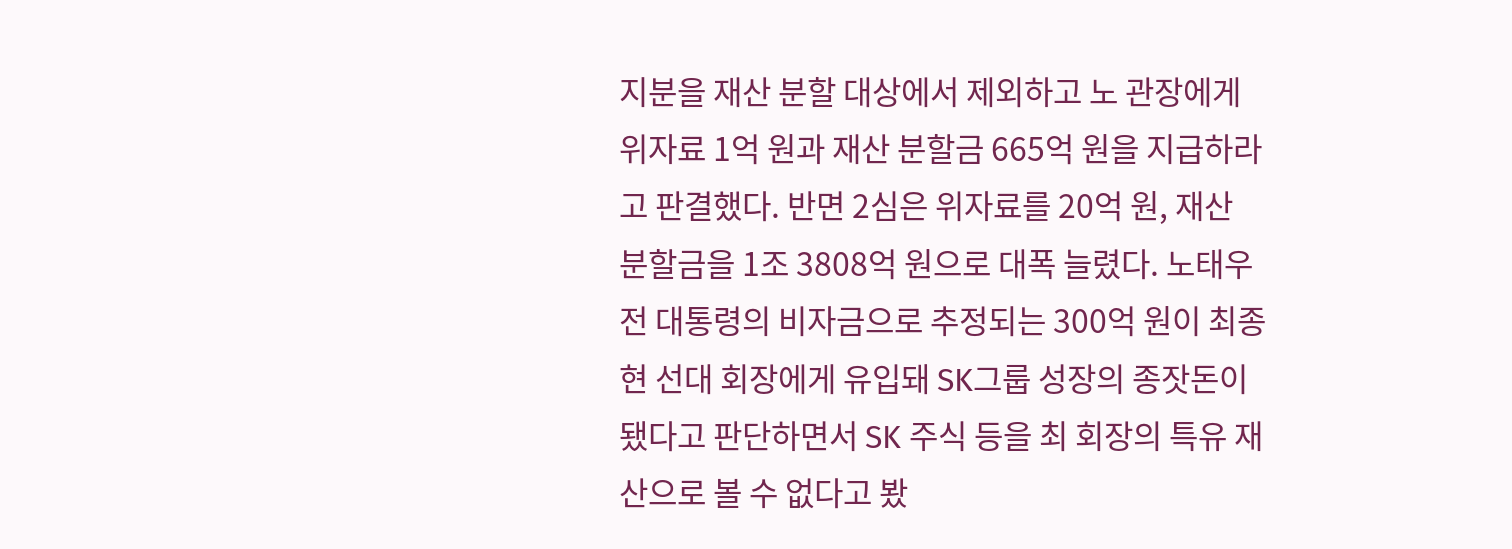지분을 재산 분할 대상에서 제외하고 노 관장에게 위자료 1억 원과 재산 분할금 665억 원을 지급하라고 판결했다. 반면 2심은 위자료를 20억 원, 재산 분할금을 1조 3808억 원으로 대폭 늘렸다. 노태우 전 대통령의 비자금으로 추정되는 300억 원이 최종현 선대 회장에게 유입돼 SK그룹 성장의 종잣돈이 됐다고 판단하면서 SK 주식 등을 최 회장의 특유 재산으로 볼 수 없다고 봤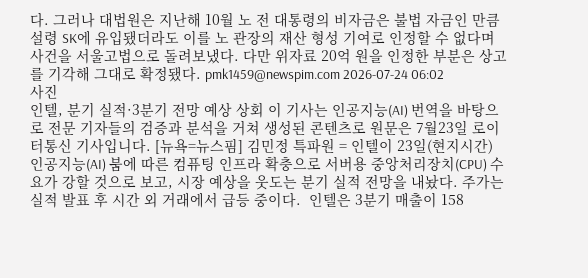다. 그러나 대법원은 지난해 10월 노 전 대통령의 비자금은 불법 자금인 만큼 설령 SK에 유입됐더라도 이를 노 관장의 재산 형성 기여로 인정할 수 없다며 사건을 서울고법으로 돌려보냈다. 다만 위자료 20억 원을 인정한 부분은 상고를 기각해 그대로 확정됐다. pmk1459@newspim.com 2026-07-24 06:02
사진
인텔, 분기 실적·3분기 전망 예상 상회 이 기사는 인공지능(AI) 번역을 바탕으로 전문 기자들의 검증과 분석을 거쳐 생성된 콘텐츠로 원문은 7월23일 로이터통신 기사입니다. [뉴욕=뉴스핌] 김민정 특파원 = 인텔이 23일(현지시간) 인공지능(AI) 붐에 따른 컴퓨팅 인프라 확충으로 서버용 중앙처리장치(CPU) 수요가 강할 것으로 보고, 시장 예상을 웃도는 분기 실적 전망을 내놨다. 주가는 실적 발표 후 시간 외 거래에서 급등 중이다.  인텔은 3분기 매출이 158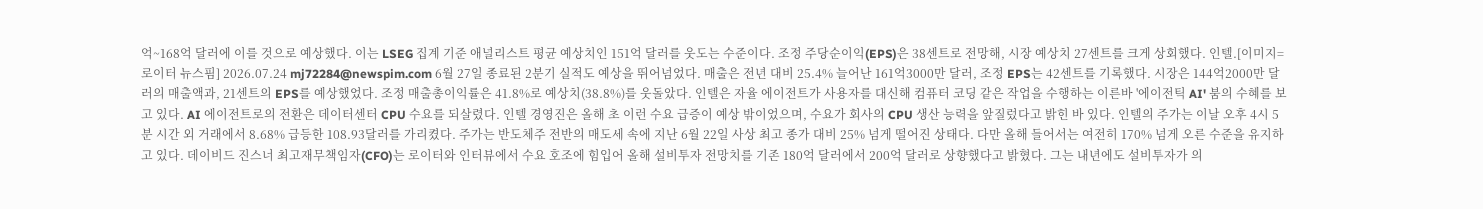억~168억 달러에 이를 것으로 예상했다. 이는 LSEG 집계 기준 애널리스트 평균 예상치인 151억 달러를 웃도는 수준이다. 조정 주당순이익(EPS)은 38센트로 전망해, 시장 예상치 27센트를 크게 상회했다. 인텔.[이미지=로이터 뉴스핌] 2026.07.24 mj72284@newspim.com 6월 27일 종료된 2분기 실적도 예상을 뛰어넘었다. 매출은 전년 대비 25.4% 늘어난 161억3000만 달러, 조정 EPS는 42센트를 기록했다. 시장은 144억2000만 달러의 매출액과, 21센트의 EPS를 예상했었다. 조정 매출총이익률은 41.8%로 예상치(38.8%)를 웃돌았다. 인텔은 자율 에이전트가 사용자를 대신해 컴퓨터 코딩 같은 작업을 수행하는 이른바 '에이전틱 AI' 붐의 수혜를 보고 있다. AI 에이전트로의 전환은 데이터센터 CPU 수요를 되살렸다. 인텔 경영진은 올해 초 이런 수요 급증이 예상 밖이었으며, 수요가 회사의 CPU 생산 능력을 앞질렀다고 밝힌 바 있다. 인텔의 주가는 이날 오후 4시 5분 시간 외 거래에서 8.68% 급등한 108.93달러를 가리켰다. 주가는 반도체주 전반의 매도세 속에 지난 6월 22일 사상 최고 종가 대비 25% 넘게 떨어진 상태다. 다만 올해 들어서는 여전히 170% 넘게 오른 수준을 유지하고 있다. 데이비드 진스너 최고재무책임자(CFO)는 로이터와 인터뷰에서 수요 호조에 힘입어 올해 설비투자 전망치를 기존 180억 달러에서 200억 달러로 상향했다고 밝혔다. 그는 내년에도 설비투자가 의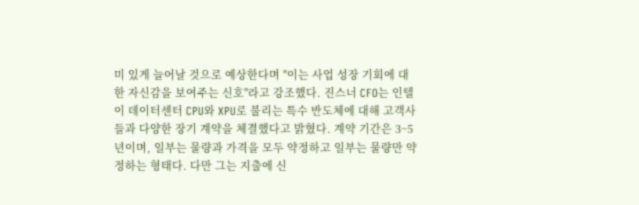미 있게 늘어날 것으로 예상한다며 "이는 사업 성장 기회에 대한 자신감을 보여주는 신호"라고 강조했다. 진스너 CFO는 인텔이 데이터센터 CPU와 XPU로 불리는 특수 반도체에 대해 고객사들과 다양한 장기 계약을 체결했다고 밝혔다. 계약 기간은 3~5년이며, 일부는 물량과 가격을 모두 약정하고 일부는 물량만 약정하는 형태다. 다만 그는 지출에 신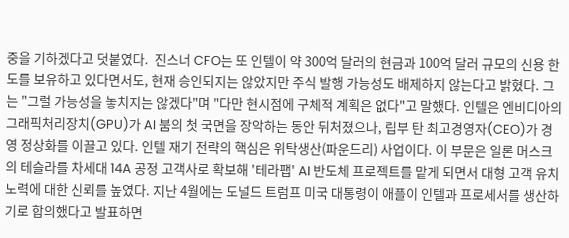중을 기하겠다고 덧붙였다.  진스너 CFO는 또 인텔이 약 300억 달러의 현금과 100억 달러 규모의 신용 한도를 보유하고 있다면서도, 현재 승인되지는 않았지만 주식 발행 가능성도 배제하지 않는다고 밝혔다. 그는 "그럴 가능성을 놓치지는 않겠다"며 "다만 현시점에 구체적 계획은 없다"고 말했다. 인텔은 엔비디아의 그래픽처리장치(GPU)가 AI 붐의 첫 국면을 장악하는 동안 뒤처졌으나, 립부 탄 최고경영자(CEO)가 경영 정상화를 이끌고 있다. 인텔 재기 전략의 핵심은 위탁생산(파운드리) 사업이다. 이 부문은 일론 머스크의 테슬라를 차세대 14A 공정 고객사로 확보해 '테라팹' AI 반도체 프로젝트를 맡게 되면서 대형 고객 유치 노력에 대한 신뢰를 높였다. 지난 4월에는 도널드 트럼프 미국 대통령이 애플이 인텔과 프로세서를 생산하기로 합의했다고 발표하면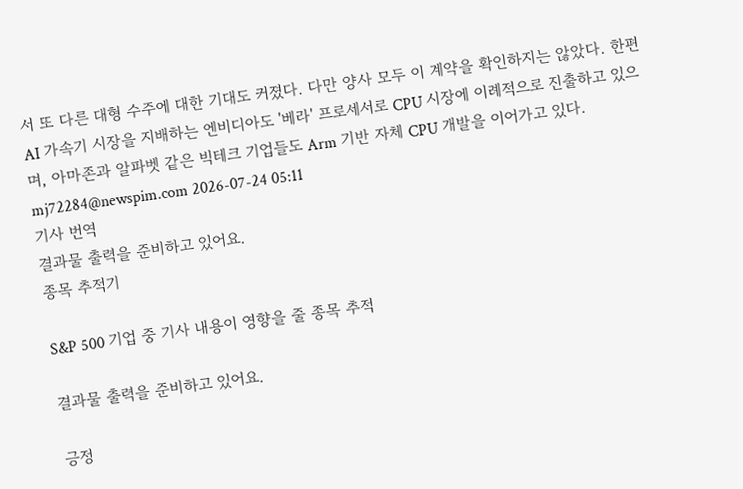서 또 다른 대형 수주에 대한 기대도 커졌다. 다만 양사 모두 이 계약을 확인하지는 않았다. 한편 AI 가속기 시장을 지배하는 엔비디아도 '베라' 프로세서로 CPU 시장에 이례적으로 진출하고 있으며, 아마존과 알파벳 같은 빅테크 기업들도 Arm 기반 자체 CPU 개발을 이어가고 있다. mj72284@newspim.com 2026-07-24 05:11
기사 번역
결과물 출력을 준비하고 있어요.
종목 추적기

S&P 500 기업 중 기사 내용이 영향을 줄 종목 추적

결과물 출력을 준비하고 있어요.

긍정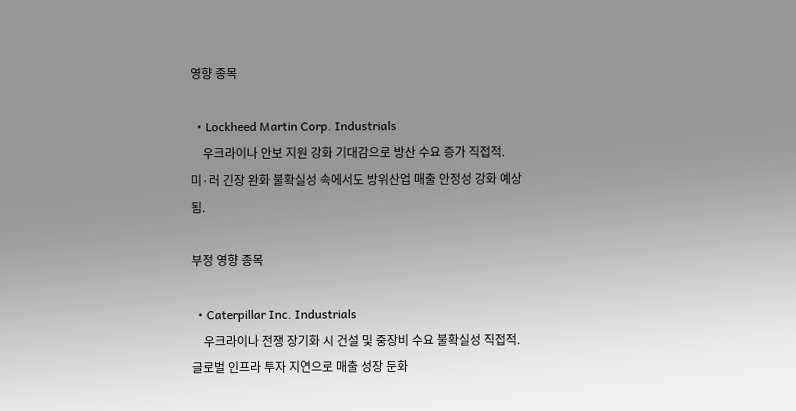영향 종목

  • Lockheed Martin Corp. Industrials
    우크라이나 안보 지원 강화 기대감으로 방산 수요 증가 직접적. 미·러 긴장 완화 불확실성 속에서도 방위산업 매출 안정성 강화 예상됨.

부정 영향 종목

  • Caterpillar Inc. Industrials
    우크라이나 전쟁 장기화 시 건설 및 중장비 수요 불확실성 직접적. 글로벌 인프라 투자 지연으로 매출 성장 둔화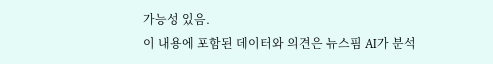가능성 있음.
이 내용에 포함된 데이터와 의견은 뉴스핌 AI가 분석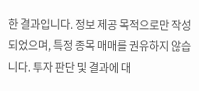한 결과입니다. 정보 제공 목적으로만 작성되었으며, 특정 종목 매매를 권유하지 않습니다. 투자 판단 및 결과에 대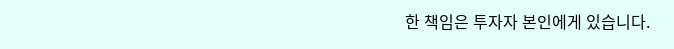한 책임은 투자자 본인에게 있습니다.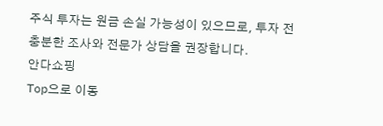주식 투자는 원금 손실 가능성이 있으므로, 투자 전 충분한 조사와 전문가 상담을 권장합니다.
안다쇼핑
Top으로 이동